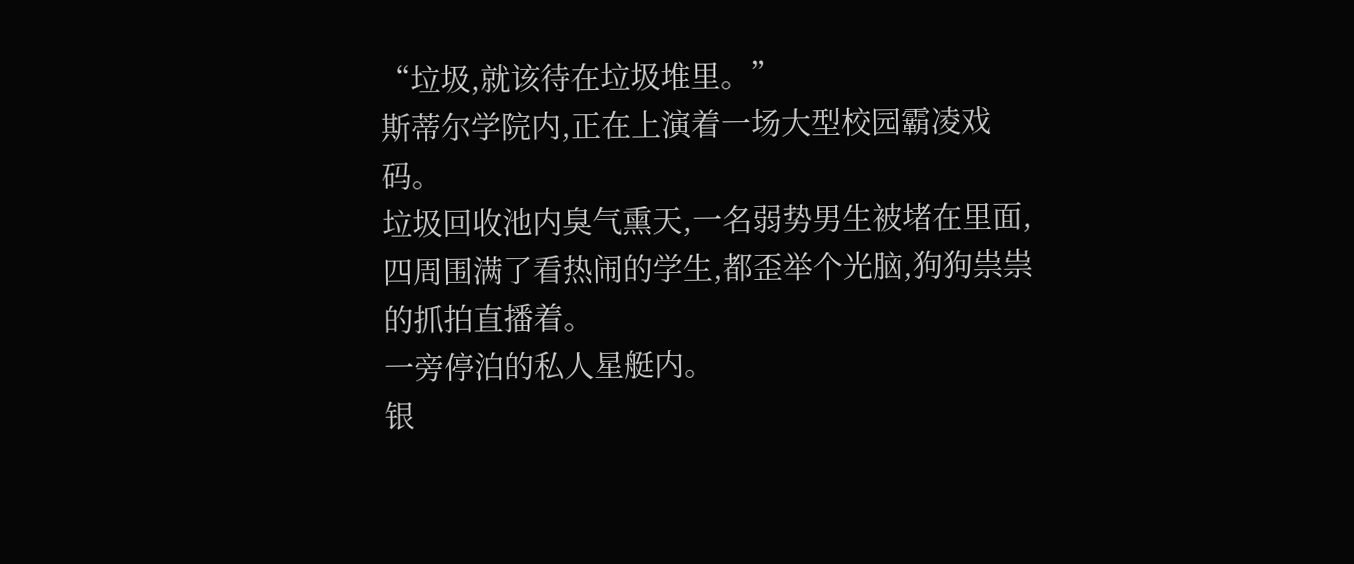“垃圾,就该待在垃圾堆里。”
斯蒂尔学院内,正在上演着一场大型校园霸凌戏码。
垃圾回收池内臭气熏天,一名弱势男生被堵在里面,四周围满了看热闹的学生,都歪举个光脑,狗狗祟祟的抓拍直播着。
一旁停泊的私人星艇内。
银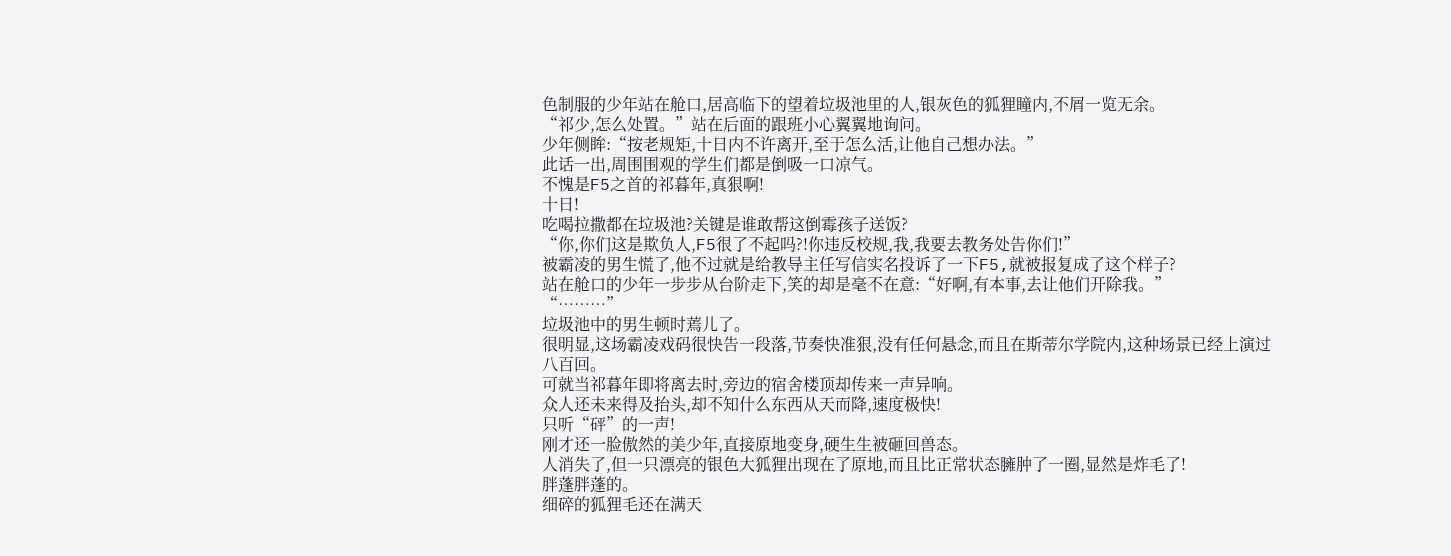色制服的少年站在舱口,居高临下的望着垃圾池里的人,银灰色的狐狸瞳内,不屑一览无余。
“祁少,怎么处置。”站在后面的跟班小心翼翼地询问。
少年侧眸:“按老规矩,十日内不许离开,至于怎么活,让他自己想办法。”
此话一出,周围围观的学生们都是倒吸一口凉气。
不愧是F5之首的祁暮年,真狠啊!
十日!
吃喝拉撒都在垃圾池?关键是谁敢帮这倒霉孩子送饭?
“你,你们这是欺负人,F5很了不起吗?!你违反校规,我,我要去教务处告你们!”
被霸凌的男生慌了,他不过就是给教导主任写信实名投诉了一下F5,就被报复成了这个样子?
站在舱口的少年一步步从台阶走下,笑的却是毫不在意:“好啊,有本事,去让他们开除我。”
“………”
垃圾池中的男生顿时蔫儿了。
很明显,这场霸凌戏码很快告一段落,节奏快准狠,没有任何悬念,而且在斯蒂尔学院内,这种场景已经上演过八百回。
可就当祁暮年即将离去时,旁边的宿舍楼顶却传来一声异响。
众人还未来得及抬头,却不知什么东西从天而降,速度极快!
只听“砰”的一声!
刚才还一脸傲然的美少年,直接原地变身,硬生生被砸回兽态。
人消失了,但一只漂亮的银色大狐狸出现在了原地,而且比正常状态臃肿了一圈,显然是炸毛了!
胖蓬胖蓬的。
细碎的狐狸毛还在满天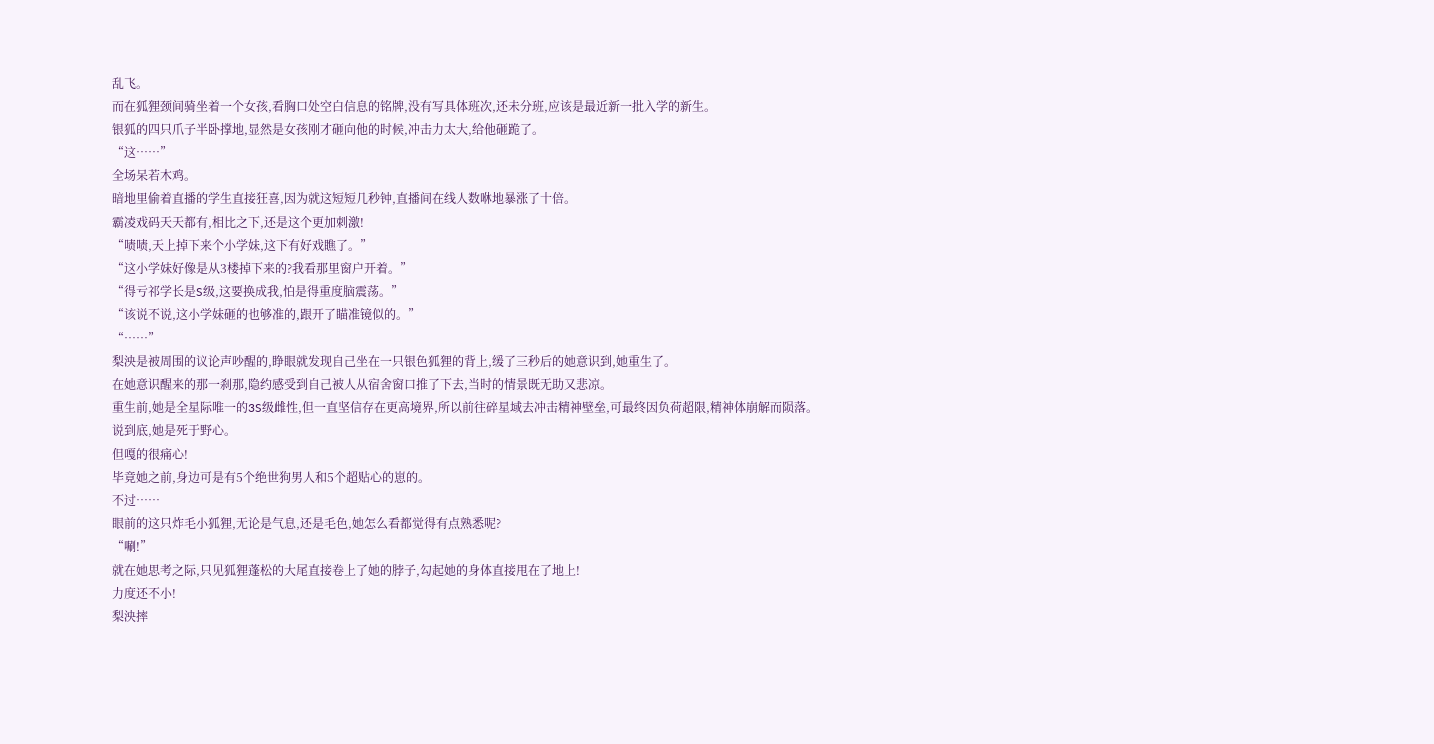乱飞。
而在狐狸颈间骑坐着一个女孩,看胸口处空白信息的铭牌,没有写具体班次,还未分班,应该是最近新一批入学的新生。
银狐的四只爪子半卧撑地,显然是女孩刚才砸向他的时候,冲击力太大,给他砸跪了。
“这……”
全场呆若木鸡。
暗地里偷着直播的学生直接狂喜,因为就这短短几秒钟,直播间在线人数咻地暴涨了十倍。
霸凌戏码天天都有,相比之下,还是这个更加刺激!
“啧啧,天上掉下来个小学妹,这下有好戏瞧了。”
“这小学妹好像是从3楼掉下来的?我看那里窗户开着。”
“得亏祁学长是S级,这要换成我,怕是得重度脑震荡。”
“该说不说,这小学妹砸的也够准的,跟开了瞄准镜似的。”
“……”
梨泱是被周围的议论声吵醒的,睁眼就发现自己坐在一只银色狐狸的背上,缓了三秒后的她意识到,她重生了。
在她意识醒来的那一刹那,隐约感受到自己被人从宿舍窗口推了下去,当时的情景既无助又悲凉。
重生前,她是全星际唯一的3S级雌性,但一直坚信存在更高境界,所以前往碎星域去冲击精神壁垒,可最终因负荷超限,精神体崩解而陨落。
说到底,她是死于野心。
但嘎的很痛心!
毕竟她之前,身边可是有5个绝世狗男人和5个超贴心的崽的。
不过……
眼前的这只炸毛小狐狸,无论是气息,还是毛色,她怎么看都觉得有点熟悉呢?
“唰!”
就在她思考之际,只见狐狸蓬松的大尾直接卷上了她的脖子,勾起她的身体直接甩在了地上!
力度还不小!
梨泱摔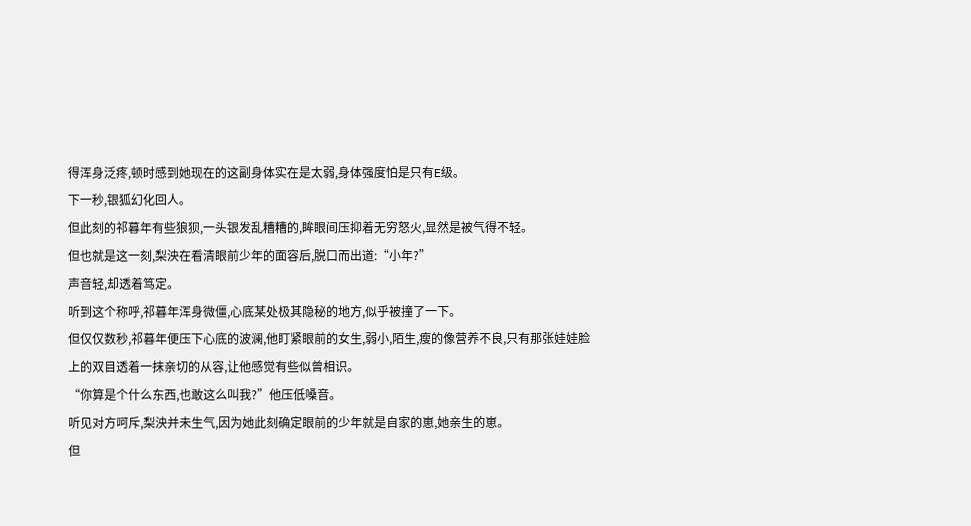得浑身泛疼,顿时感到她现在的这副身体实在是太弱,身体强度怕是只有E级。
下一秒,银狐幻化回人。
但此刻的祁暮年有些狼狈,一头银发乱糟糟的,眸眼间压抑着无穷怒火,显然是被气得不轻。
但也就是这一刻,梨泱在看清眼前少年的面容后,脱口而出道:“小年?”
声音轻,却透着笃定。
听到这个称呼,祁暮年浑身微僵,心底某处极其隐秘的地方,似乎被撞了一下。
但仅仅数秒,祁暮年便压下心底的波澜,他盯紧眼前的女生,弱小,陌生,瘦的像营养不良,只有那张娃娃脸上的双目透着一抹亲切的从容,让他感觉有些似曾相识。
“你算是个什么东西,也敢这么叫我?”他压低嗓音。
听见对方呵斥,梨泱并未生气,因为她此刻确定眼前的少年就是自家的崽,她亲生的崽。
但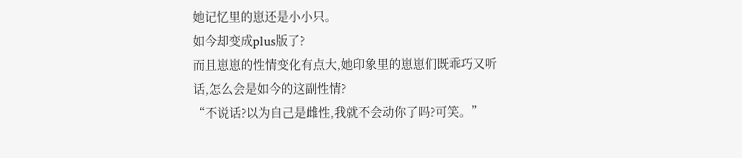她记忆里的崽还是小小只。
如今却变成plus版了?
而且崽崽的性情变化有点大,她印象里的崽崽们既乖巧又听话,怎么会是如今的这副性情?
“不说话?以为自己是雌性,我就不会动你了吗?可笑。”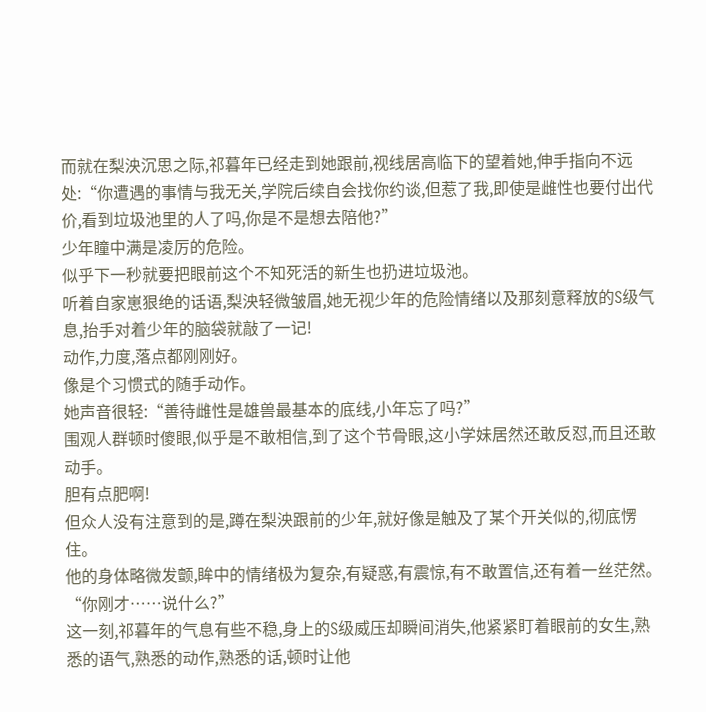而就在梨泱沉思之际,祁暮年已经走到她跟前,视线居高临下的望着她,伸手指向不远处:“你遭遇的事情与我无关,学院后续自会找你约谈,但惹了我,即使是雌性也要付出代价,看到垃圾池里的人了吗,你是不是想去陪他?”
少年瞳中满是凌厉的危险。
似乎下一秒就要把眼前这个不知死活的新生也扔进垃圾池。
听着自家崽狠绝的话语,梨泱轻微皱眉,她无视少年的危险情绪以及那刻意释放的S级气息,抬手对着少年的脑袋就敲了一记!
动作,力度,落点都刚刚好。
像是个习惯式的随手动作。
她声音很轻:“善待雌性是雄兽最基本的底线,小年忘了吗?”
围观人群顿时傻眼,似乎是不敢相信,到了这个节骨眼,这小学妹居然还敢反怼,而且还敢动手。
胆有点肥啊!
但众人没有注意到的是,蹲在梨泱跟前的少年,就好像是触及了某个开关似的,彻底愣住。
他的身体略微发颤,眸中的情绪极为复杂,有疑惑,有震惊,有不敢置信,还有着一丝茫然。
“你刚才……说什么?”
这一刻,祁暮年的气息有些不稳,身上的S级威压却瞬间消失,他紧紧盯着眼前的女生,熟悉的语气,熟悉的动作,熟悉的话,顿时让他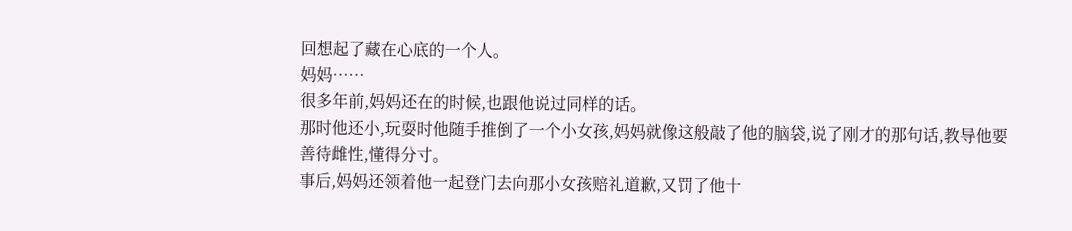回想起了藏在心底的一个人。
妈妈……
很多年前,妈妈还在的时候,也跟他说过同样的话。
那时他还小,玩耍时他随手推倒了一个小女孩,妈妈就像这般敲了他的脑袋,说了刚才的那句话,教导他要善待雌性,懂得分寸。
事后,妈妈还领着他一起登门去向那小女孩赔礼道歉,又罚了他十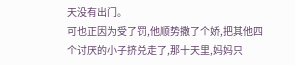天没有出门。
可也正因为受了罚,他顺势撒了个娇,把其他四个讨厌的小子挤兑走了,那十天里,妈妈只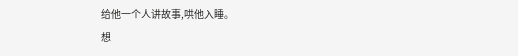给他一个人讲故事,哄他入睡。
想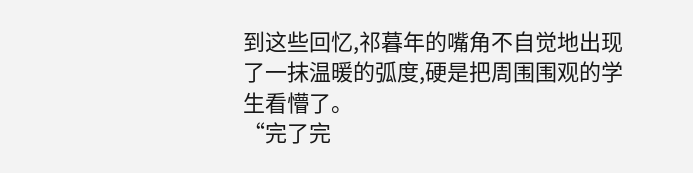到这些回忆,祁暮年的嘴角不自觉地出现了一抹温暖的弧度,硬是把周围围观的学生看懵了。
“完了完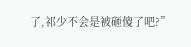了,祁少不会是被砸傻了吧?”